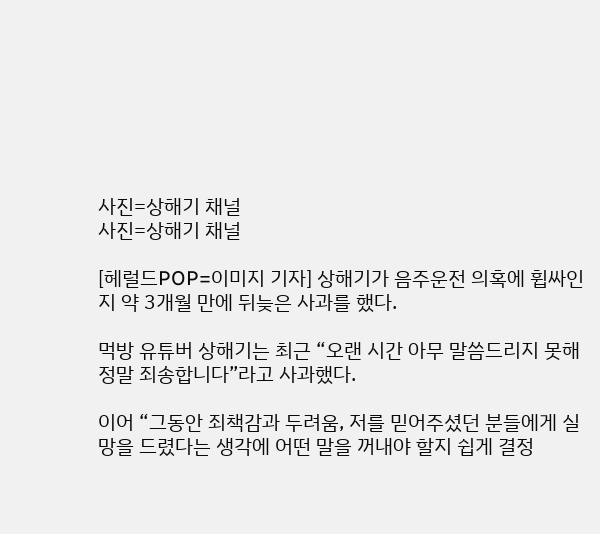사진=상해기 채널
사진=상해기 채널

[헤럴드POP=이미지 기자] 상해기가 음주운전 의혹에 휩싸인 지 약 3개월 만에 뒤늦은 사과를 했다.

먹방 유튜버 상해기는 최근 “오랜 시간 아무 말씀드리지 못해 정말 죄송합니다”라고 사과했다.

이어 “그동안 죄책감과 두려움, 저를 믿어주셨던 분들에게 실망을 드렸다는 생각에 어떤 말을 꺼내야 할지 쉽게 결정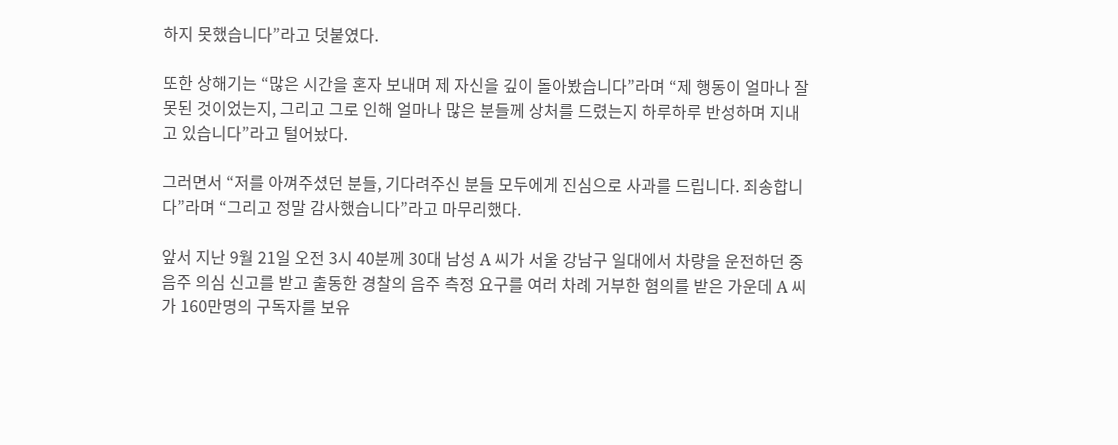하지 못했습니다”라고 덧붙였다.

또한 상해기는 “많은 시간을 혼자 보내며 제 자신을 깊이 돌아봤습니다”라며 “제 행동이 얼마나 잘못된 것이었는지, 그리고 그로 인해 얼마나 많은 분들께 상처를 드렸는지 하루하루 반성하며 지내고 있습니다”라고 털어놨다.

그러면서 “저를 아껴주셨던 분들, 기다려주신 분들 모두에게 진심으로 사과를 드립니다. 죄송합니다”라며 “그리고 정말 감사했습니다”라고 마무리했다.

앞서 지난 9월 21일 오전 3시 40분께 30대 남성 A 씨가 서울 강남구 일대에서 차량을 운전하던 중 음주 의심 신고를 받고 출동한 경찰의 음주 측정 요구를 여러 차례 거부한 혐의를 받은 가운데 A 씨가 160만명의 구독자를 보유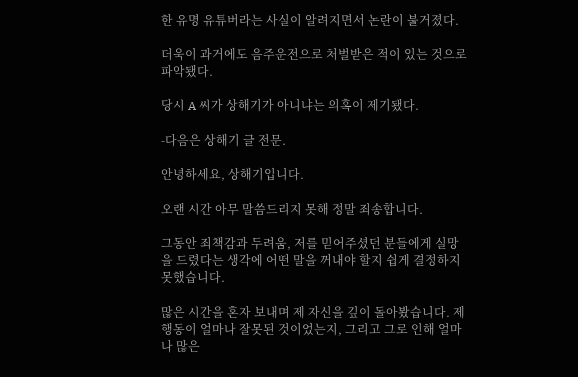한 유명 유튜버라는 사실이 알려지면서 논란이 불거졌다.

더욱이 과거에도 음주운전으로 처벌받은 적이 있는 것으로 파악됐다.

당시 A 씨가 상해기가 아니냐는 의혹이 제기됐다.

-다음은 상해기 글 전문.

안녕하세요, 상해기입니다.

오랜 시간 아무 말씀드리지 못해 정말 죄송합니다.

그동안 죄책감과 두려움, 저를 믿어주셨던 분들에게 실망을 드렸다는 생각에 어떤 말을 꺼내야 할지 쉽게 결정하지 못했습니다.

많은 시간을 혼자 보내며 제 자신을 깊이 돌아봤습니다. 제 행동이 얼마나 잘못된 것이었는지, 그리고 그로 인해 얼마나 많은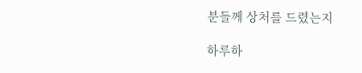분들께 상처를 드렸는지

하루하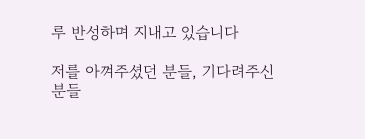루 반성하며 지내고 있습니다

저를 아껴주셨던 분들, 기다려주신 분들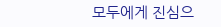모두에게 진심으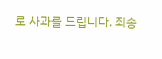로 사과를 드립니다. 죄송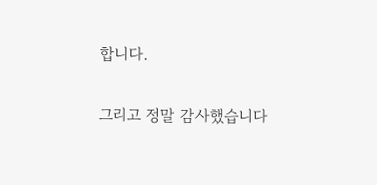합니다.

그리고 정말 감사했습니다